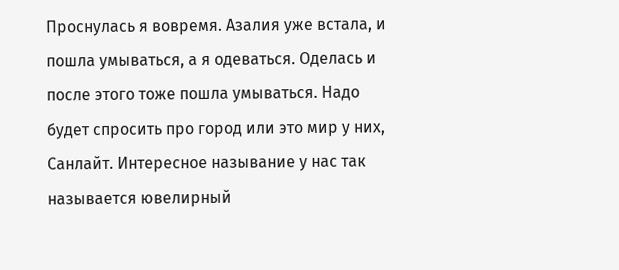Проснулась я вовремя. Азалия уже встала, и пошла умываться, а я одеваться. Оделась и после этого тоже пошла умываться. Надо будет спросить про город или это мир у них, Санлайт. Интересное называние у нас так называется ювелирный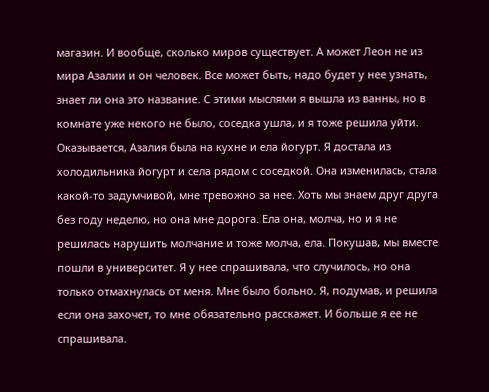магазин. И вообще, сколько миров существует. А может Леон не из мира Азалии и он человек. Все может быть, надо будет у нее узнать, знает ли она это название. С этими мыслями я вышла из ванны, но в комнате уже некого не было, соседка ушла, и я тоже решила уйти. Оказывается, Азалия была на кухне и ела йогурт. Я достала из холодильника йогурт и села рядом с соседкой. Она изменилась, стала какой-то задумчивой, мне тревожно за нее. Хоть мы знаем друг друга без году неделю, но она мне дорога. Ела она, молча, но и я не решилась нарушить молчание и тоже молча, ела. Покушав, мы вместе пошли в университет. Я у нее спрашивала, что случилось, но она только отмахнулась от меня. Мне было больно. Я, подумав, и решила если она захочет, то мне обязательно расскажет. И больше я ее не спрашивала.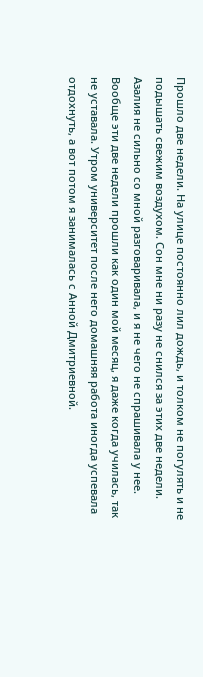Прошло две недели. На улице постоянно лил дождь, и толком не погулять и не подышать свежим воздухом. Сон мне ни разу не снился за этих две недели. Азалия не сильно со мной разговаривала, и я не чего не спрашивала у нее. Вообще эти две недели прошли как один мой месяц, я даже когда училась, так не уставала. Утром университет после него домашняя работа иногда успевала отдохнуть, а вот потом я занималась с Анной Дмитриевной.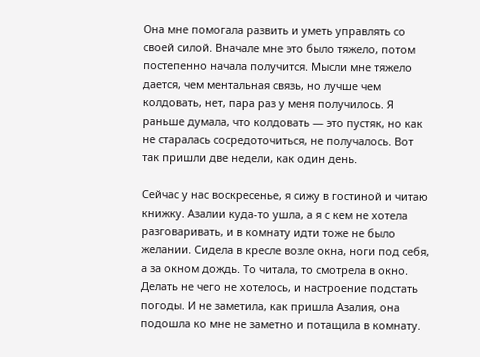Она мне помогала развить и уметь управлять со своей силой. Вначале мне это было тяжело, потом постепенно начала получится. Мысли мне тяжело дается, чем ментальная связь, но лучше чем колдовать, нет, пара раз у меня получилось. Я раньше думала, что колдовать — это пустяк, но как не старалась сосредоточиться, не получалось. Вот так пришли две недели, как один день.

Сейчас у нас воскресенье, я сижу в гостиной и читаю книжку. Азалии куда-то ушла, а я с кем не хотела разговаривать, и в комнату идти тоже не было желании. Сидела в кресле возле окна, ноги под себя, а за окном дождь. То читала, то смотрела в окно. Делать не чего не хотелось, и настроение подстать погоды. И не заметила, как пришла Азалия, она подошла ко мне не заметно и потащила в комнату.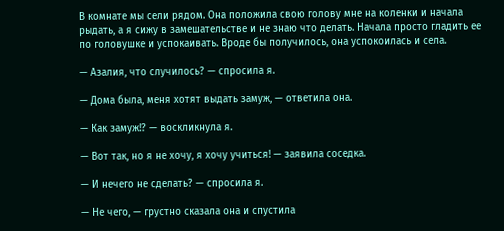В комнате мы сели рядом. Она положила свою голову мне на коленки и начала рыдать, а я сижу в замешательстве и не знаю что делать. Начала просто гладить ее по головушке и успокаивать. Вроде бы получилось, она успокоилась и села.

— Азалия, что случилось? — спросила я.

— Дома была, меня хотят выдать замуж, — ответила она.

— Как замуж!? — воскликнула я.

— Вот так, но я не хочу, я хочу учиться! — заявила соседка.

— И нечего не сделать? — спросила я.

— Не чего, — грустно сказала она и спустила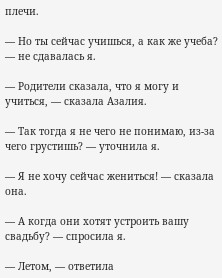плечи.

— Но ты сейчас учишься, а как же учеба? — не сдавалась я.

— Родители сказала, что я могу и учиться, — сказала Азалия.

— Так тогда я не чего не понимаю, из-за чего грустишь? — уточнила я.

— Я не хочу сейчас жениться! — сказала она.

— А когда они хотят устроить вашу свадьбу? — спросила я.

— Летом, — ответила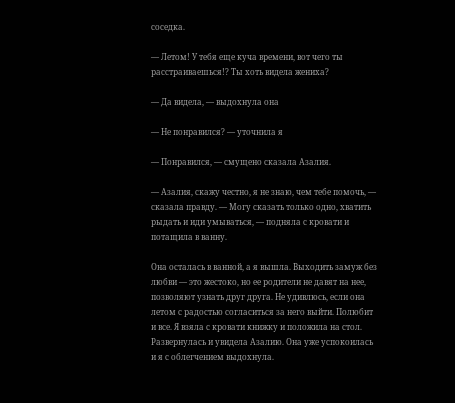соседка.

— Летом! У тебя еще куча времени, вот чего ты расстраиваешься!? Ты хоть видела жениха?

— Да видела, — выдохнула она

— Не понравился? — уточнила я

— Понравился, — смущено сказала Азалия.

— Азалия, скажу честно, я не знаю, чем тебе помочь, — сказала правду. — Могу сказать только одно, хватить рыдать и иди умываться, — подняла с кровати и потащила в ванну.

Она осталась в ванной, а я вышла. Выходить замуж без любви — это жестоко, но ее родители не давят на нее, позволяют узнать друг друга. Не удивлюсь, если она летом с радостью согласиться за него выйти. Полюбит и все. Я взяла с кровати книжку и положила на стол. Развернулась и увидела Азалию. Она уже успокоилась и я с облегчением выдохнула.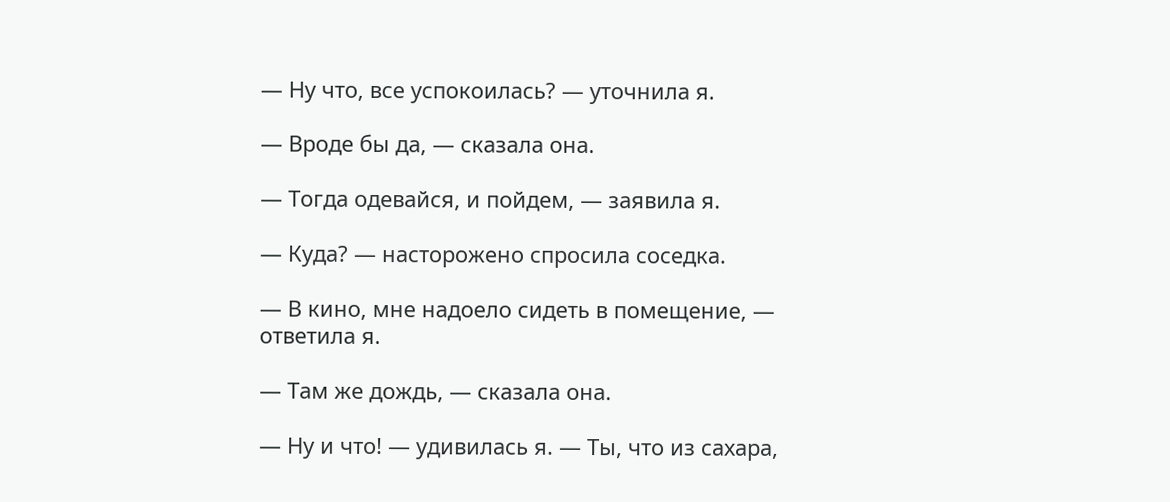— Ну что, все успокоилась? — уточнила я.

— Вроде бы да, — сказала она.

— Тогда одевайся, и пойдем, — заявила я.

— Куда? — насторожено спросила соседка.

— В кино, мне надоело сидеть в помещение, — ответила я.

— Там же дождь, — сказала она.

— Ну и что! — удивилась я. — Ты, что из сахара,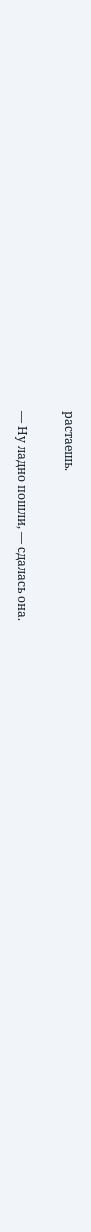растаешь.

— Ну ладно пошли, — сдалась она.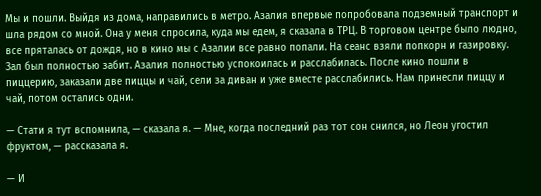Мы и пошли. Выйдя из дома, направились в метро. Азалия впервые попробовала подземный транспорт и шла рядом со мной. Она у меня спросила, куда мы едем, я сказала в ТРЦ. В торговом центре было людно, все пряталась от дождя, но в кино мы с Азалии все равно попали. На сеанс взяли попкорн и газировку. Зал был полностью забит. Азалия полностью успокоилась и расслабилась. После кино пошли в пиццерию, заказали две пиццы и чай, сели за диван и уже вместе расслабились. Нам принесли пиццу и чай, потом остались одни.

— Стати я тут вспомнила, — сказала я. — Мне, когда последний раз тот сон снился, но Леон угостил фруктом, — рассказала я.

— И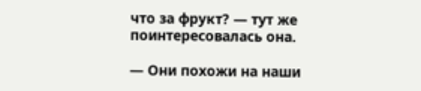что за фрукт? — тут же поинтересовалась она.

— Они похожи на наши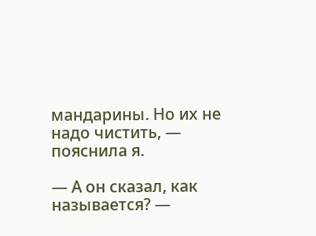мандарины. Но их не надо чистить, — пояснила я.

— А он сказал, как называется? —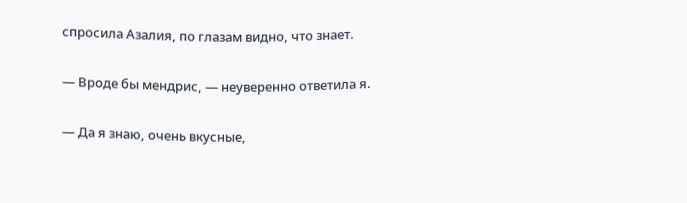спросила Азалия, по глазам видно, что знает.

— Вроде бы мендрис, — неуверенно ответила я.

— Да я знаю, очень вкусные,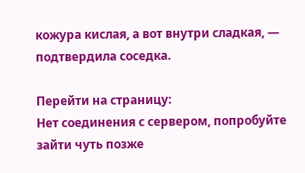кожура кислая, а вот внутри сладкая, — подтвердила соседка.

Перейти на страницу:
Нет соединения с сервером, попробуйте зайти чуть позже